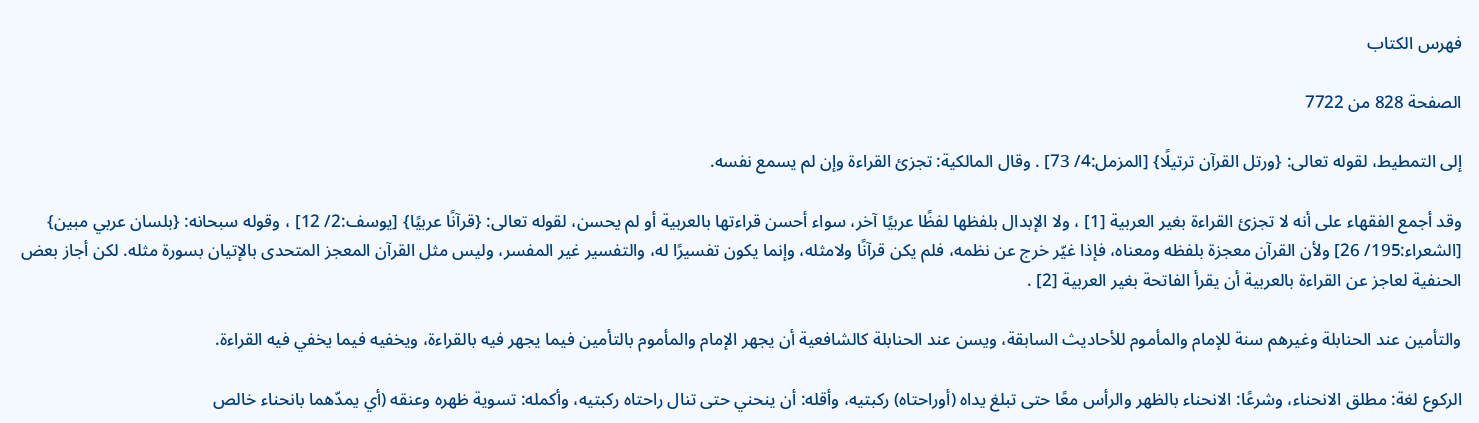فهرس الكتاب

الصفحة 828 من 7722

إلى التمطيط، لقوله تعالى: {ورتل القرآن ترتيلًا} [المزمل:4/ 73] . وقال المالكية: تجزئ القراءة وإن لم يسمع نفسه.

وقد أجمع الفقهاء على أنه لا تجزئ القراءة بغير العربية [1] ، ولا الإبدال بلفظها لفظًا عربيًا آخر، سواء أحسن قراءتها بالعربية أو لم يحسن، لقوله تعالى: {قرآنًا عربيًا} [يوسف:2/ 12] ، وقوله سبحانه: {بلسان عربي مبين} [الشعراء:195/ 26] ولأن القرآن معجزة بلفظه ومعناه، فإذا غيّر خرج عن نظمه، فلم يكن قرآنًا ولامثله، وإنما يكون تفسيرًا له، والتفسير غير المفسر، وليس مثل القرآن المعجز المتحدى بالإتيان بسورة مثله. لكن أجاز بعض الحنفية لعاجز عن القراءة بالعربية أن يقرأ الفاتحة بغير العربية [2] .

والتأمين عند الحنابلة وغيرهم سنة للإمام والمأموم للأحاديث السابقة، ويسن عند الحنابلة كالشافعية أن يجهر الإمام والمأموم بالتأمين فيما يجهر فيه بالقراءة، ويخفيه فيما يخفي فيه القراءة.

الركوع لغة: مطلق الانحناء، وشرعًا: الانحناء بالظهر والرأس معًا حتى تبلغ يداه (أوراحتاه) ركبتيه، وأقله: أن ينحني حتى تنال راحتاه ركبتيه، وأكمله: تسوية ظهره وعنقه (أي يمدّهما بانحناء خالص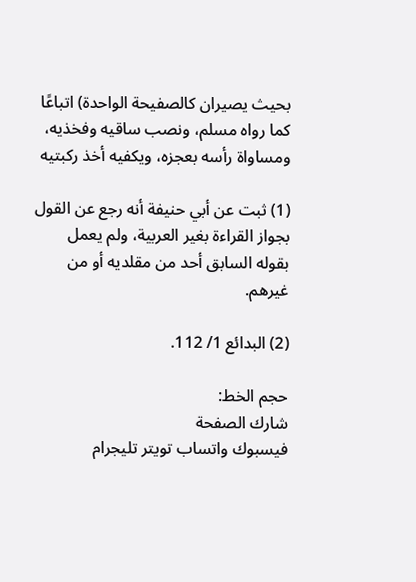بحيث يصيران كالصفيحة الواحدة) اتباعًا كما رواه مسلم، ونصب ساقيه وفخذيه، ومساواة رأسه بعجزه، ويكفيه أخذ ركبتيه

(1) ثبت عن أبي حنيفة أنه رجع عن القول بجواز القراءة بغير العربية، ولم يعمل بقوله السابق أحد من مقلديه أو من غيرهم.

(2) البدائع 1/ 112.

حجم الخط:
شارك الصفحة
فيسبوك واتساب تويتر تليجرام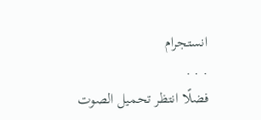انستجرام
. . .
فضلًا انتظر تحميل الصوت